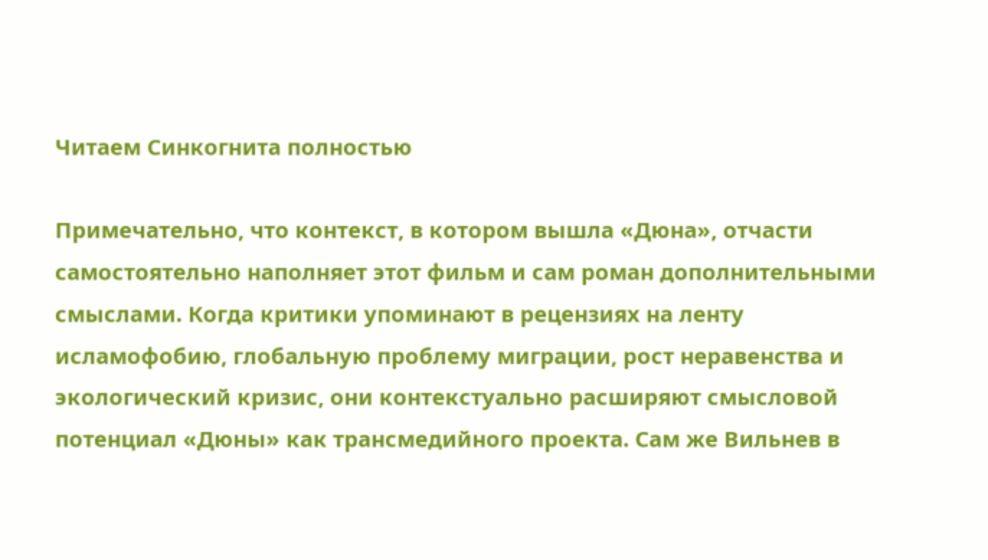Читаем Cинкогнита полностью

Примечательно, что контекст, в котором вышла «Дюна», отчасти самостоятельно наполняет этот фильм и сам роман дополнительными смыслами. Когда критики упоминают в рецензиях на ленту исламофобию, глобальную проблему миграции, рост неравенства и экологический кризис, они контекстуально расширяют смысловой потенциал «Дюны» как трансмедийного проекта. Сам же Вильнев в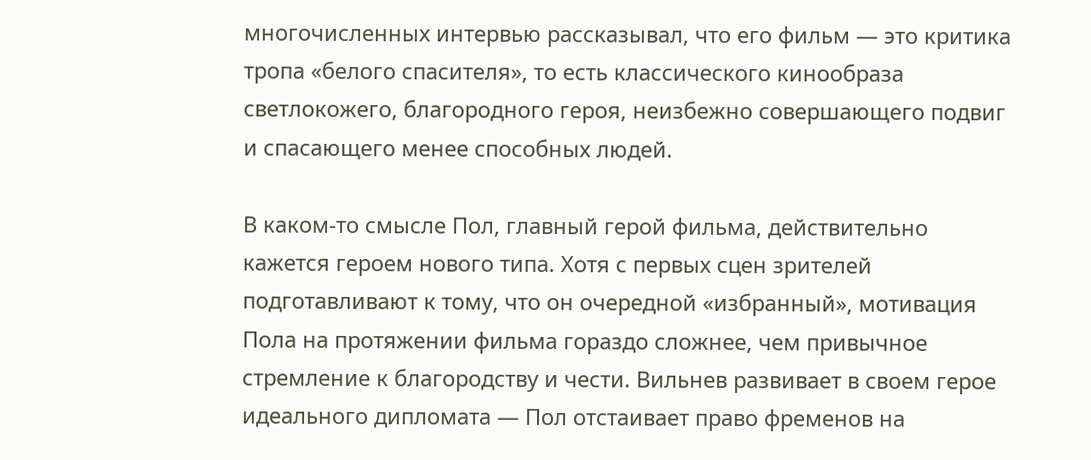многочисленных интервью рассказывал, что его фильм — это критика тропа «белого спасителя», то есть классического кинообраза светлокожего, благородного героя, неизбежно совершающего подвиг и спасающего менее способных людей.

В каком-то смысле Пол, главный герой фильма, действительно кажется героем нового типа. Хотя с первых сцен зрителей подготавливают к тому, что он очередной «избранный», мотивация Пола на протяжении фильма гораздо сложнее, чем привычное стремление к благородству и чести. Вильнев развивает в своем герое идеального дипломата — Пол отстаивает право фременов на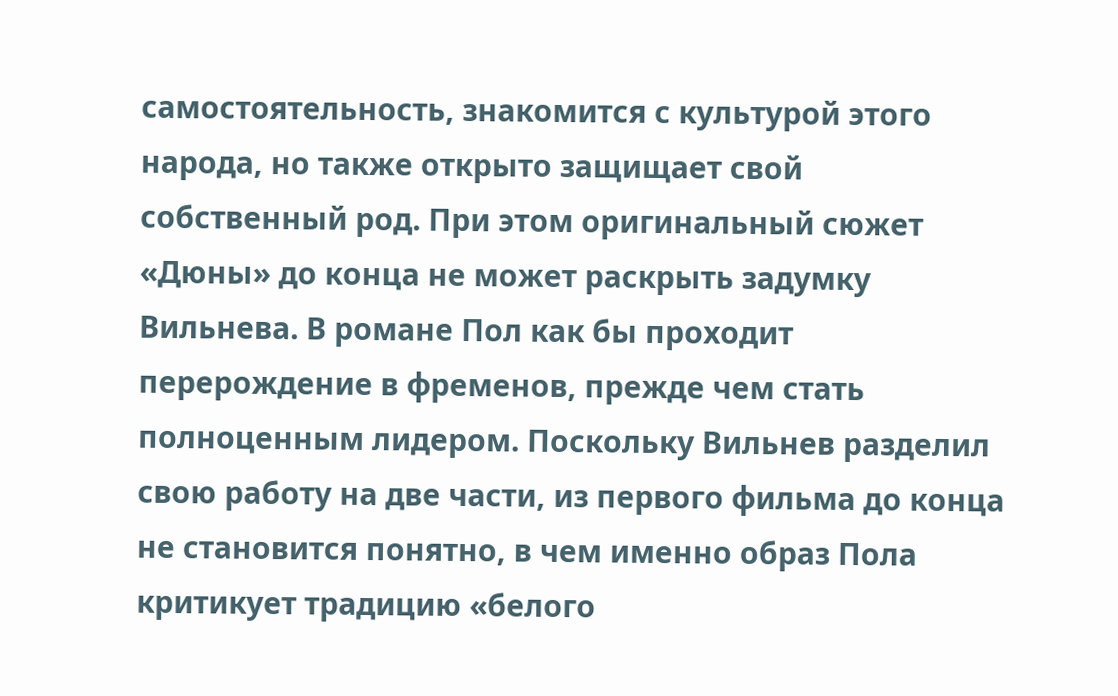самостоятельность, знакомится с культурой этого народа, но также открыто защищает свой собственный род. При этом оригинальный сюжет «Дюны» до конца не может раскрыть задумку Вильнева. В романе Пол как бы проходит перерождение в фременов, прежде чем стать полноценным лидером. Поскольку Вильнев разделил свою работу на две части, из первого фильма до конца не становится понятно, в чем именно образ Пола критикует традицию «белого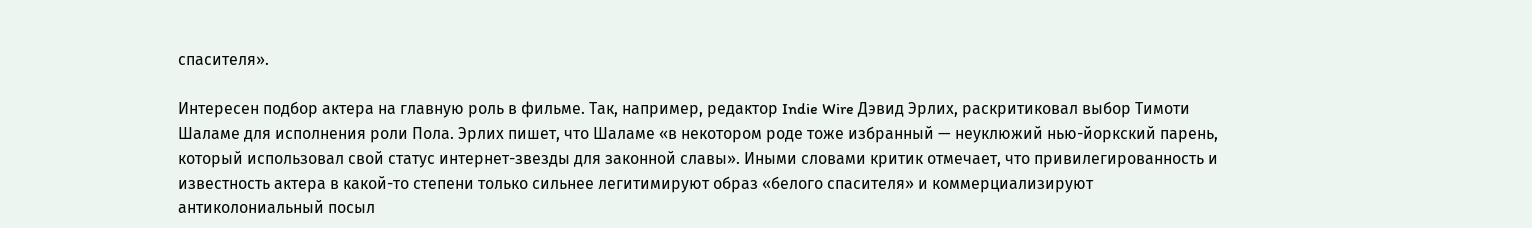спасителя».

Интересен подбор актера на главную роль в фильме. Так, например, редактор Indie Wire Дэвид Эрлих, раскритиковал выбор Тимоти Шаламе для исполнения роли Пола. Эрлих пишет, что Шаламе «в некотором роде тоже избранный — неуклюжий нью-йоркский парень, который использовал свой статус интернет-звезды для законной славы». Иными словами критик отмечает, что привилегированность и известность актера в какой-то степени только сильнее легитимируют образ «белого спасителя» и коммерциализируют антиколониальный посыл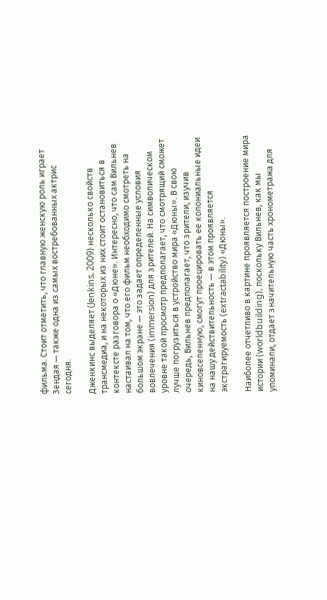фильма. Стоит отметить, что главную женскую роль играет Зендая — также одна из самых востребованных актрис сегодня.

Дженкинс выделяет (Jenkins, 2009) несколько свойств трансмедиа, и на некоторых из них стоит остановиться в контексте разговора о «Дюне». Интересно, что сам Вильнев настаивал на том, что его фильм необходимо смотреть на большом экране — это задает определенные условия вовлечения (immersion) для зрителей. На символическом уровне такой просмотр предполагает, что смотрящий сможет лучше погрузиться в устройство мира «Дюны». В свою очередь, Вильнев предполагает, что зрители, изучив киновселенную, смогут проецировать ее колониальные идеи на нашу действительность — в этом проявляется экстрагируемость (extractability) «Дюны».

Наиболее отчетливо в картине проявляется построение мира истории (worldbuilding), поскольку Вильнев, как мы упоминали, отдает значительную часть хронометража для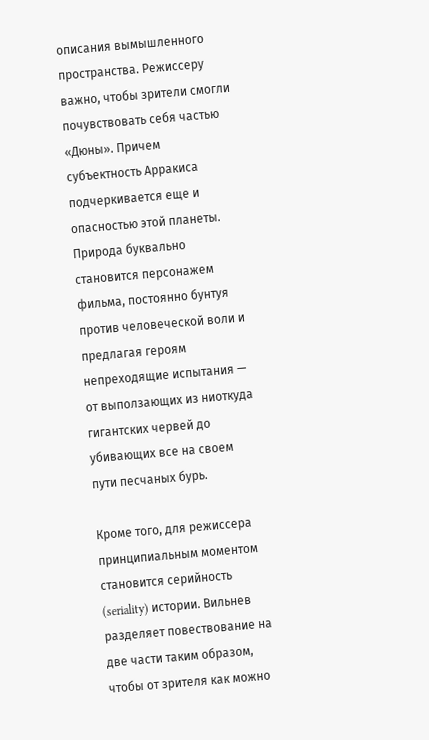описания вымышленного пространства. Режиссеру важно, чтобы зрители смогли почувствовать себя частью «Дюны». Причем субъектность Арракиса подчеркивается еще и опасностью этой планеты. Природа буквально становится персонажем фильма, постоянно бунтуя против человеческой воли и предлагая героям непреходящие испытания — от выползающих из ниоткуда гигантских червей до убивающих все на своем пути песчаных бурь.

Кроме того, для режиссера принципиальным моментом становится серийность (seriality) истории. Вильнев разделяет повествование на две части таким образом, чтобы от зрителя как можно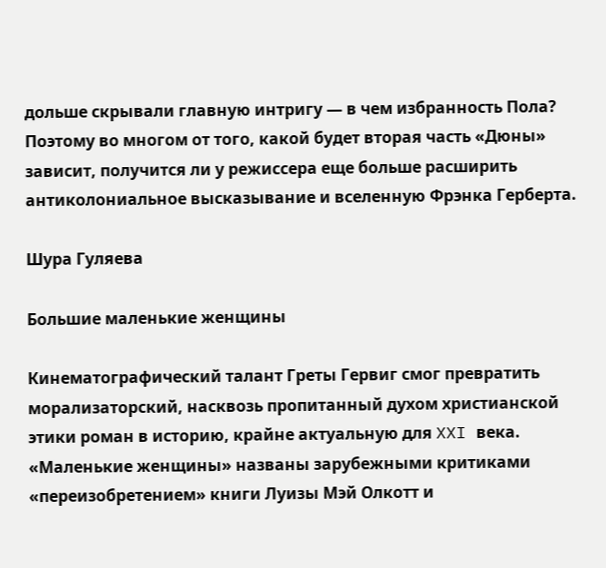дольше скрывали главную интригу — в чем избранность Пола? Поэтому во многом от того, какой будет вторая часть «Дюны» зависит, получится ли у режиссера еще больше расширить антиколониальное высказывание и вселенную Фрэнка Герберта.

Шура Гуляева

Большие маленькие женщины

Кинематографический талант Греты Гервиг смог превратить морализаторский, насквозь пропитанный духом христианской этики роман в историю, крайне актуальную для XXI века. «Маленькие женщины» названы зарубежными критиками «переизобретением» книги Луизы Мэй Олкотт и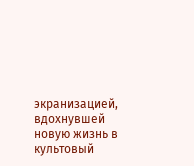экранизацией, вдохнувшей новую жизнь в культовый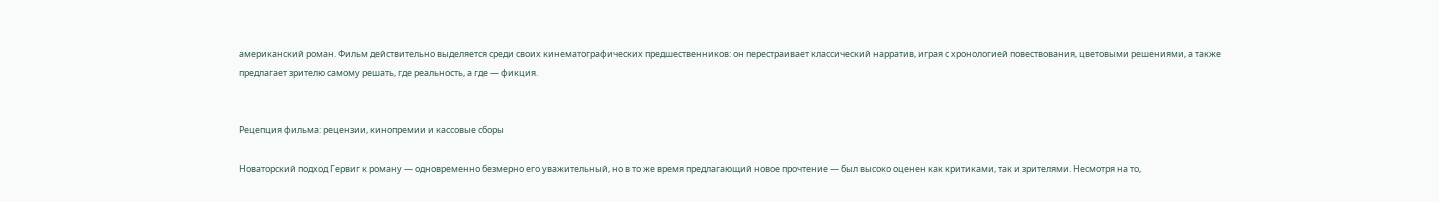американский роман. Фильм действительно выделяется среди своих кинематографических предшественников: он перестраивает классический нарратив, играя с хронологией повествования, цветовыми решениями, а также предлагает зрителю самому решать, где реальность, а где — фикция.


Рецепция фильма: рецензии, кинопремии и кассовые сборы

Новаторский подход Гервиг к роману — одновременно безмерно его уважительный, но в то же время предлагающий новое прочтение — был высоко оценен как критиками, так и зрителями. Несмотря на то,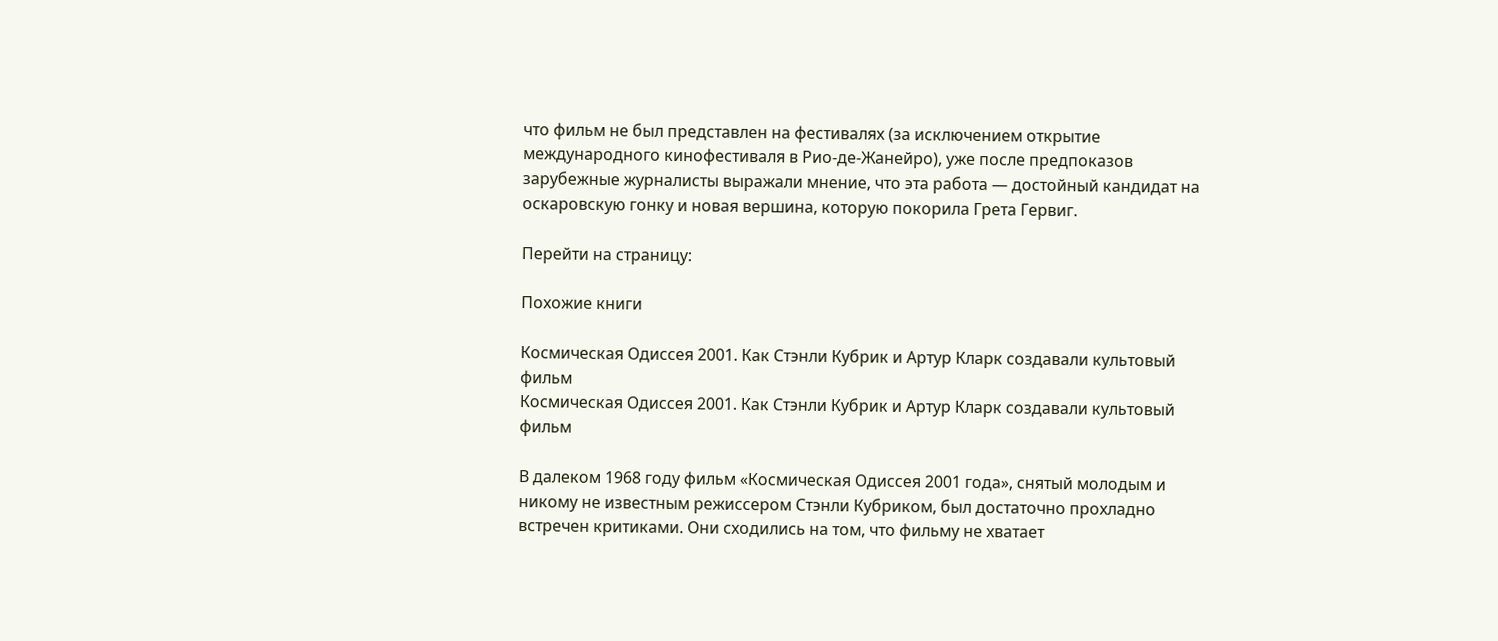что фильм не был представлен на фестивалях (за исключением открытие международного кинофестиваля в Рио-де-Жанейро), уже после предпоказов зарубежные журналисты выражали мнение, что эта работа — достойный кандидат на оскаровскую гонку и новая вершина, которую покорила Грета Гервиг.

Перейти на страницу:

Похожие книги

Космическая Одиссея 2001. Как Стэнли Кубрик и Артур Кларк создавали культовый фильм
Космическая Одиссея 2001. Как Стэнли Кубрик и Артур Кларк создавали культовый фильм

В далеком 1968 году фильм «Космическая Одиссея 2001 года», снятый молодым и никому не известным режиссером Стэнли Кубриком, был достаточно прохладно встречен критиками. Они сходились на том, что фильму не хватает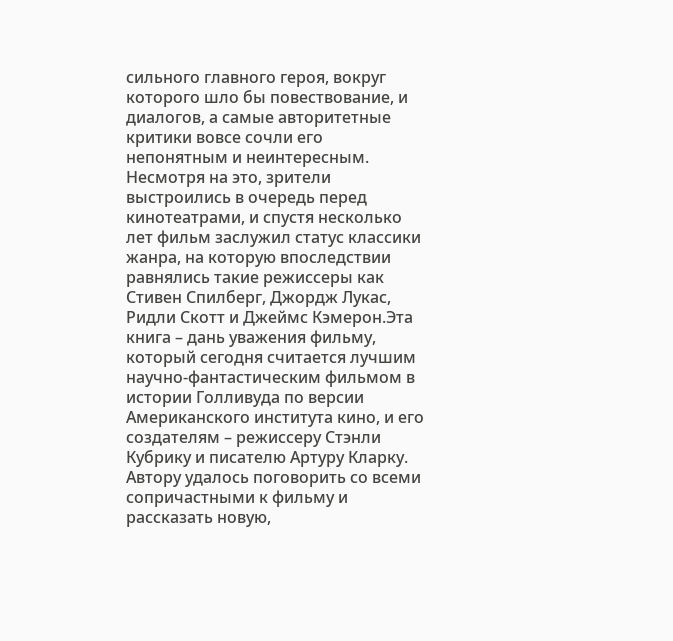сильного главного героя, вокруг которого шло бы повествование, и диалогов, а самые авторитетные критики вовсе сочли его непонятным и неинтересным. Несмотря на это, зрители выстроились в очередь перед кинотеатрами, и спустя несколько лет фильм заслужил статус классики жанра, на которую впоследствии равнялись такие режиссеры как Стивен Спилберг, Джордж Лукас, Ридли Скотт и Джеймс Кэмерон.Эта книга – дань уважения фильму, который сегодня считается лучшим научно-фантастическим фильмом в истории Голливуда по версии Американского института кино, и его создателям – режиссеру Стэнли Кубрику и писателю Артуру Кларку. Автору удалось поговорить со всеми сопричастными к фильму и рассказать новую,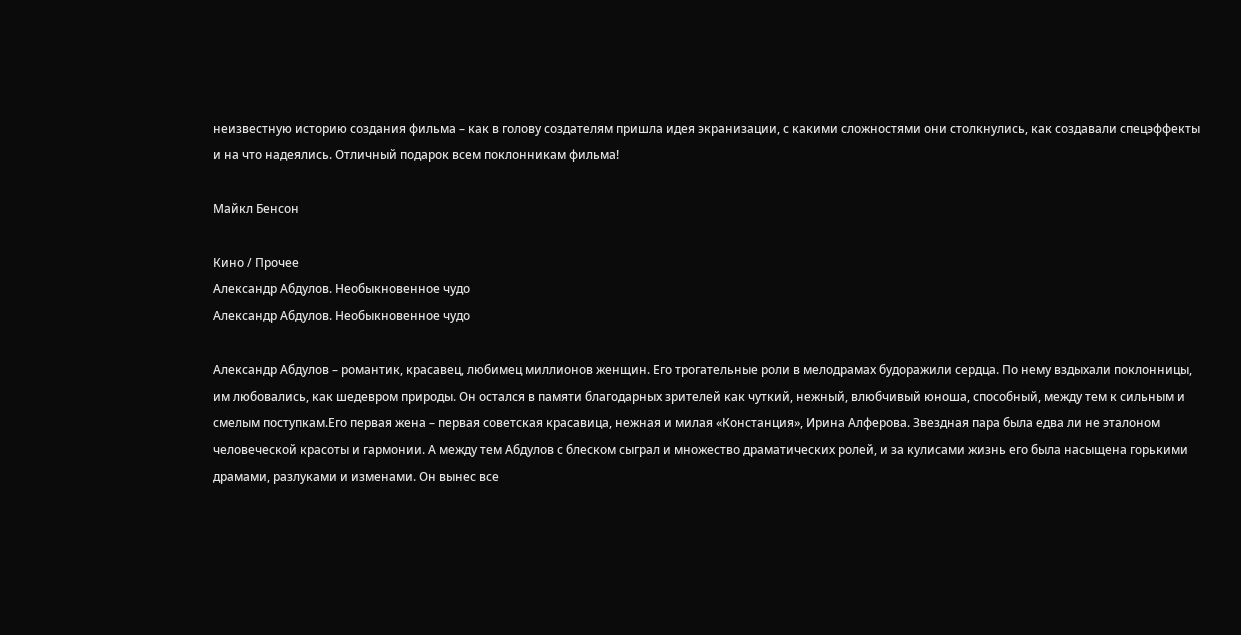неизвестную историю создания фильма – как в голову создателям пришла идея экранизации, с какими сложностями они столкнулись, как создавали спецэффекты и на что надеялись. Отличный подарок всем поклонникам фильма!

Майкл Бенсон

Кино / Прочее
Александр Абдулов. Необыкновенное чудо
Александр Абдулов. Необыкновенное чудо

Александр Абдулов – романтик, красавец, любимец миллионов женщин. Его трогательные роли в мелодрамах будоражили сердца. По нему вздыхали поклонницы, им любовались, как шедевром природы. Он остался в памяти благодарных зрителей как чуткий, нежный, влюбчивый юноша, способный, между тем к сильным и смелым поступкам.Его первая жена – первая советская красавица, нежная и милая «Констанция», Ирина Алферова. Звездная пара была едва ли не эталоном человеческой красоты и гармонии. А между тем Абдулов с блеском сыграл и множество драматических ролей, и за кулисами жизнь его была насыщена горькими драмами, разлуками и изменами. Он вынес все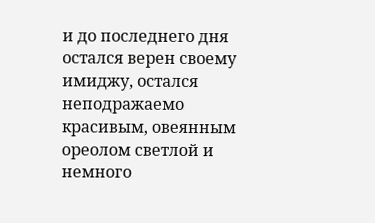и до последнего дня остался верен своему имиджу, остался неподражаемо красивым, овеянным ореолом светлой и немного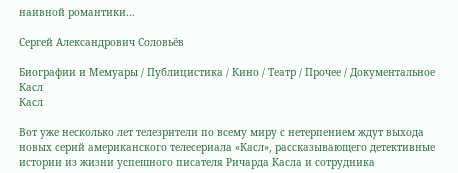наивной романтики…

Сергей Александрович Соловьёв

Биографии и Мемуары / Публицистика / Кино / Театр / Прочее / Документальное
Касл
Касл

Вот уже несколько лет телезрители по всему миру с нетерпением ждут выхода новых серий американского телесериала «Касл», рассказывающего детективные истории из жизни успешного писателя Ричарда Касла и сотрудника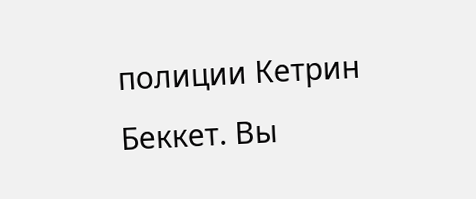полиции Кетрин Беккет. Вы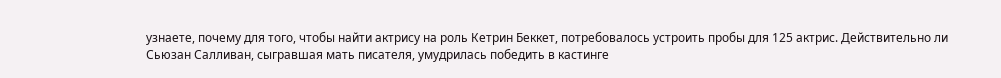узнаете, почему для того, чтобы найти актрису на роль Кетрин Беккет, потребовалось устроить пробы для 125 актрис. Действительно ли Сьюзан Салливан, сыгравшая мать писателя, умудрилась победить в кастинге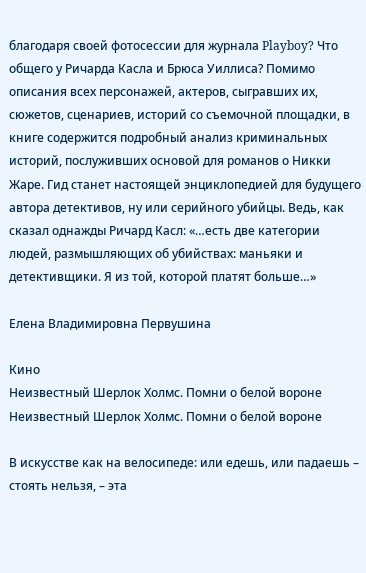благодаря своей фотосессии для журнала Playboy? Что общего у Ричарда Касла и Брюса Уиллиса? Помимо описания всех персонажей, актеров, сыгравших их, сюжетов, сценариев, историй со съемочной площадки, в книге содержится подробный анализ криминальных историй, послуживших основой для романов о Никки Жаре. Гид станет настоящей энциклопедией для будущего автора детективов, ну или серийного убийцы. Ведь, как сказал однажды Ричард Касл: «…есть две категории людей, размышляющих об убийствах: маньяки и детективщики. Я из той, которой платят больше…»

Елена Владимировна Первушина

Кино
Неизвестный Шерлок Холмс. Помни о белой вороне
Неизвестный Шерлок Холмс. Помни о белой вороне

В искусстве как на велосипеде: или едешь, или падаешь – стоять нельзя, – эта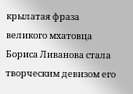крылатая фраза великого мхатовца Бориса Ливанова стала творческим девизом его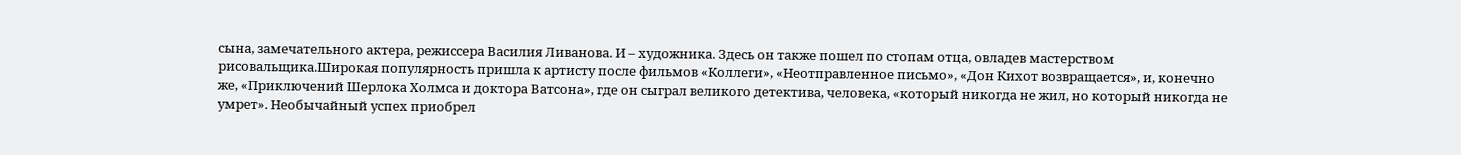сына, замечательного актера, режиссера Василия Ливанова. И – художника. Здесь он также пошел по стопам отца, овладев мастерством рисовальщика.Широкая популярность пришла к артисту после фильмов «Коллеги», «Неотправленное письмо», «Дон Кихот возвращается», и, конечно же, «Приключений Шерлока Холмса и доктора Ватсона», где он сыграл великого детектива, человека, «который никогда не жил, но который никогда не умрет». Необычайный успех приобрел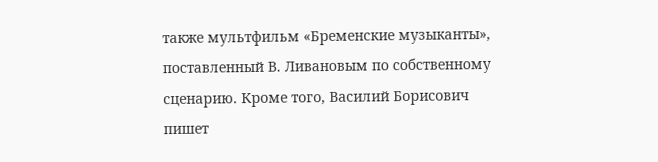также мультфильм «Бременские музыканты», поставленный В. Ливановым по собственному сценарию. Кроме того, Василий Борисович пишет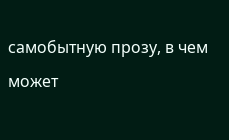самобытную прозу, в чем может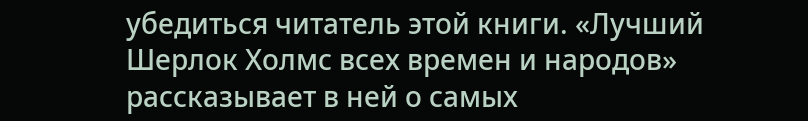убедиться читатель этой книги. «Лучший Шерлок Холмс всех времен и народов» рассказывает в ней о самых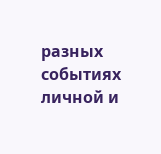разных событиях личной и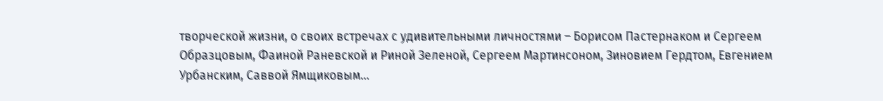творческой жизни, о своих встречах с удивительными личностями – Борисом Пастернаком и Сергеем Образцовым, Фаиной Раневской и Риной Зеленой, Сергеем Мартинсоном, Зиновием Гердтом, Евгением Урбанским, Саввой Ямщиковым…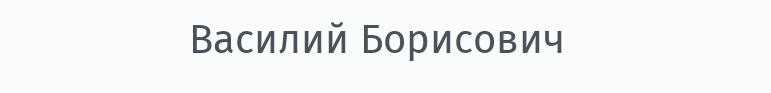Василий Борисович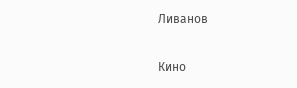Ливанов

Кино